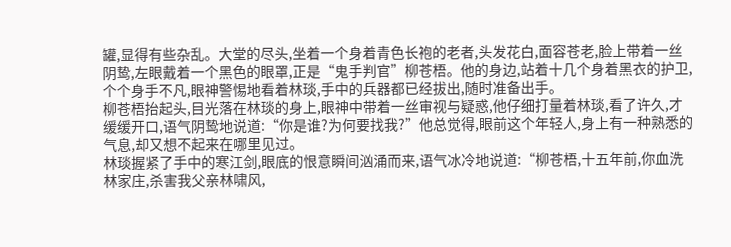罐,显得有些杂乱。大堂的尽头,坐着一个身着青色长袍的老者,头发花白,面容苍老,脸上带着一丝阴鸷,左眼戴着一个黑色的眼罩,正是“鬼手判官”柳苍梧。他的身边,站着十几个身着黑衣的护卫,个个身手不凡,眼神警惕地看着林琰,手中的兵器都已经拔出,随时准备出手。
柳苍梧抬起头,目光落在林琰的身上,眼神中带着一丝审视与疑惑,他仔细打量着林琰,看了许久,才缓缓开口,语气阴鸷地说道:“你是谁?为何要找我?”他总觉得,眼前这个年轻人,身上有一种熟悉的气息,却又想不起来在哪里见过。
林琰握紧了手中的寒江剑,眼底的恨意瞬间汹涌而来,语气冰冷地说道:“柳苍梧,十五年前,你血洗林家庄,杀害我父亲林啸风,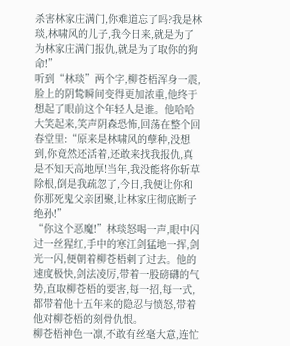杀害林家庄满门,你难道忘了吗?我是林琰,林啸风的儿子,我今日来,就是为了为林家庄满门报仇,就是为了取你的狗命!”
听到“林琰”两个字,柳苍梧浑身一震,脸上的阴鸷瞬间变得更加浓重,他终于想起了眼前这个年轻人是谁。他哈哈大笑起来,笑声阴森恐怖,回荡在整个回春堂里:“原来是林啸风的孽种,没想到,你竟然还活着,还敢来找我报仇,真是不知天高地厚!当年,我没能将你斩草除根,倒是我疏忽了,今日,我便让你和你那死鬼父亲团聚,让林家庄彻底断子绝孙!”
“你这个恶魔!”林琰怒喝一声,眼中闪过一丝猩红,手中的寒江剑猛地一挥,剑光一闪,便朝着柳苍梧刺了过去。他的速度极快,剑法凌厉,带着一股磅礴的气势,直取柳苍梧的要害,每一招,每一式,都带着他十五年来的隐忍与愤怒,带着他对柳苍梧的刻骨仇恨。
柳苍梧神色一凛,不敢有丝毫大意,连忙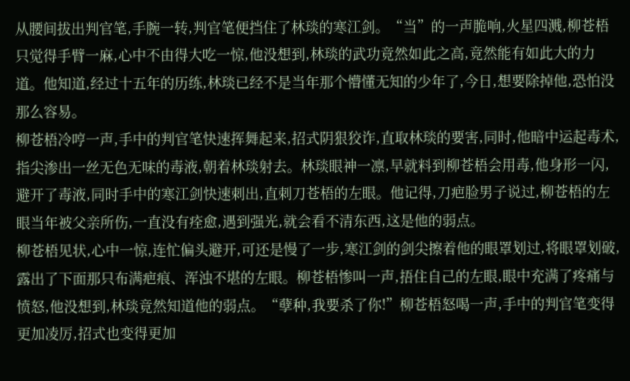从腰间拔出判官笔,手腕一转,判官笔便挡住了林琰的寒江剑。“当”的一声脆响,火星四溅,柳苍梧只觉得手臂一麻,心中不由得大吃一惊,他没想到,林琰的武功竟然如此之高,竟然能有如此大的力道。他知道,经过十五年的历练,林琰已经不是当年那个懵懂无知的少年了,今日,想要除掉他,恐怕没那么容易。
柳苍梧冷哼一声,手中的判官笔快速挥舞起来,招式阴狠狡诈,直取林琰的要害,同时,他暗中运起毒术,指尖渗出一丝无色无味的毒液,朝着林琰射去。林琰眼神一凛,早就料到柳苍梧会用毒,他身形一闪,避开了毒液,同时手中的寒江剑快速刺出,直刺刀苍梧的左眼。他记得,刀疤脸男子说过,柳苍梧的左眼当年被父亲所伤,一直没有痊愈,遇到强光,就会看不清东西,这是他的弱点。
柳苍梧见状,心中一惊,连忙偏头避开,可还是慢了一步,寒江剑的剑尖擦着他的眼罩划过,将眼罩划破,露出了下面那只布满疤痕、浑浊不堪的左眼。柳苍梧惨叫一声,捂住自己的左眼,眼中充满了疼痛与愤怒,他没想到,林琰竟然知道他的弱点。“孽种,我要杀了你!”柳苍梧怒喝一声,手中的判官笔变得更加凌厉,招式也变得更加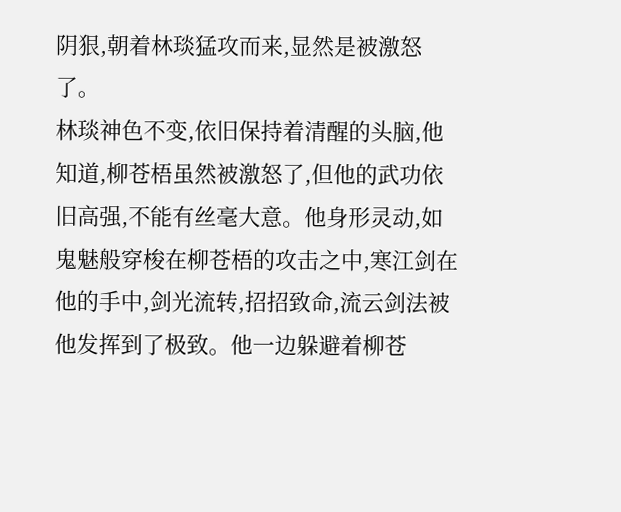阴狠,朝着林琰猛攻而来,显然是被激怒了。
林琰神色不变,依旧保持着清醒的头脑,他知道,柳苍梧虽然被激怒了,但他的武功依旧高强,不能有丝毫大意。他身形灵动,如鬼魅般穿梭在柳苍梧的攻击之中,寒江剑在他的手中,剑光流转,招招致命,流云剑法被他发挥到了极致。他一边躲避着柳苍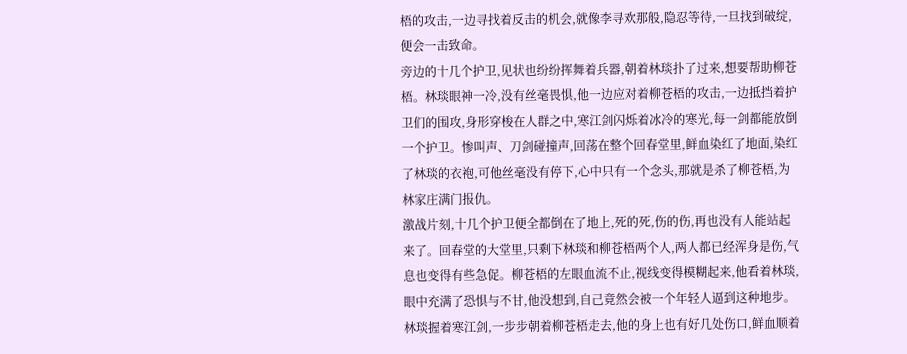梧的攻击,一边寻找着反击的机会,就像李寻欢那般,隐忍等待,一旦找到破绽,便会一击致命。
旁边的十几个护卫,见状也纷纷挥舞着兵器,朝着林琰扑了过来,想要帮助柳苍梧。林琰眼神一冷,没有丝毫畏惧,他一边应对着柳苍梧的攻击,一边抵挡着护卫们的围攻,身形穿梭在人群之中,寒江剑闪烁着冰冷的寒光,每一剑都能放倒一个护卫。惨叫声、刀剑碰撞声,回荡在整个回春堂里,鲜血染红了地面,染红了林琰的衣袍,可他丝毫没有停下,心中只有一个念头,那就是杀了柳苍梧,为林家庄满门报仇。
激战片刻,十几个护卫便全都倒在了地上,死的死,伤的伤,再也没有人能站起来了。回春堂的大堂里,只剩下林琰和柳苍梧两个人,两人都已经浑身是伤,气息也变得有些急促。柳苍梧的左眼血流不止,视线变得模糊起来,他看着林琰,眼中充满了恐惧与不甘,他没想到,自己竟然会被一个年轻人逼到这种地步。
林琰握着寒江剑,一步步朝着柳苍梧走去,他的身上也有好几处伤口,鲜血顺着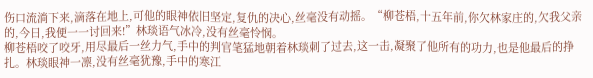伤口流淌下来,滴落在地上,可他的眼神依旧坚定,复仇的决心,丝毫没有动摇。“柳苍梧,十五年前,你欠林家庄的,欠我父亲的,今日,我便一一讨回来!”林琰语气冰冷,没有丝毫怜悯。
柳苍梧咬了咬牙,用尽最后一丝力气,手中的判官笔猛地朝着林琰刺了过去,这一击,凝聚了他所有的功力,也是他最后的挣扎。林琰眼神一凛,没有丝毫犹豫,手中的寒江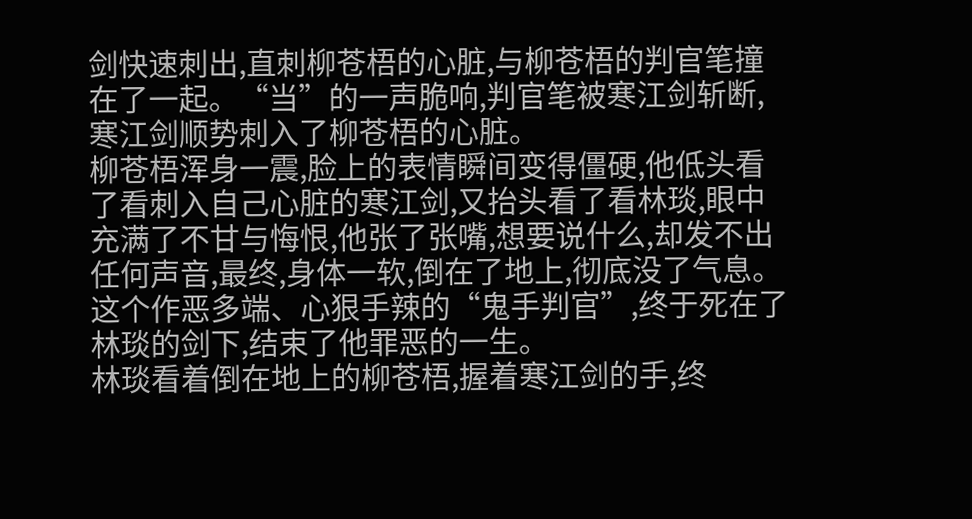剑快速刺出,直刺柳苍梧的心脏,与柳苍梧的判官笔撞在了一起。“当”的一声脆响,判官笔被寒江剑斩断,寒江剑顺势刺入了柳苍梧的心脏。
柳苍梧浑身一震,脸上的表情瞬间变得僵硬,他低头看了看刺入自己心脏的寒江剑,又抬头看了看林琰,眼中充满了不甘与悔恨,他张了张嘴,想要说什么,却发不出任何声音,最终,身体一软,倒在了地上,彻底没了气息。这个作恶多端、心狠手辣的“鬼手判官”,终于死在了林琰的剑下,结束了他罪恶的一生。
林琰看着倒在地上的柳苍梧,握着寒江剑的手,终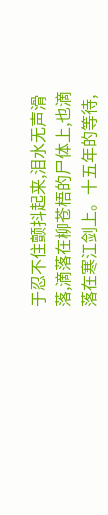于忍不住颤抖起来,泪水无声滑落,滴落在柳苍梧的尸体上,也滴落在寒江剑上。十五年的等待,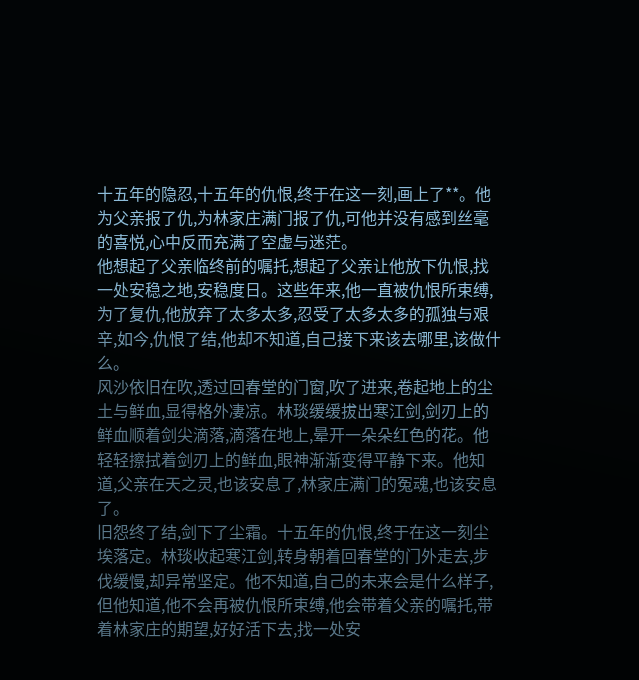十五年的隐忍,十五年的仇恨,终于在这一刻,画上了**。他为父亲报了仇,为林家庄满门报了仇,可他并没有感到丝毫的喜悦,心中反而充满了空虚与迷茫。
他想起了父亲临终前的嘱托,想起了父亲让他放下仇恨,找一处安稳之地,安稳度日。这些年来,他一直被仇恨所束缚,为了复仇,他放弃了太多太多,忍受了太多太多的孤独与艰辛,如今,仇恨了结,他却不知道,自己接下来该去哪里,该做什么。
风沙依旧在吹,透过回春堂的门窗,吹了进来,卷起地上的尘土与鲜血,显得格外凄凉。林琰缓缓拔出寒江剑,剑刃上的鲜血顺着剑尖滴落,滴落在地上,晕开一朵朵红色的花。他轻轻擦拭着剑刃上的鲜血,眼神渐渐变得平静下来。他知道,父亲在天之灵,也该安息了,林家庄满门的冤魂,也该安息了。
旧怨终了结,剑下了尘霜。十五年的仇恨,终于在这一刻尘埃落定。林琰收起寒江剑,转身朝着回春堂的门外走去,步伐缓慢,却异常坚定。他不知道,自己的未来会是什么样子,但他知道,他不会再被仇恨所束缚,他会带着父亲的嘱托,带着林家庄的期望,好好活下去,找一处安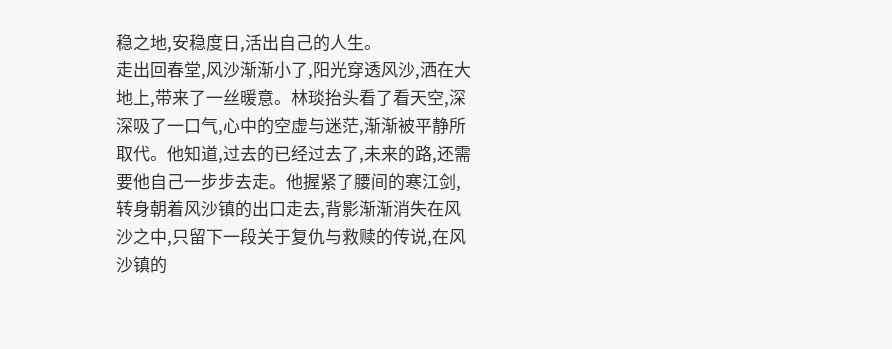稳之地,安稳度日,活出自己的人生。
走出回春堂,风沙渐渐小了,阳光穿透风沙,洒在大地上,带来了一丝暖意。林琰抬头看了看天空,深深吸了一口气,心中的空虚与迷茫,渐渐被平静所取代。他知道,过去的已经过去了,未来的路,还需要他自己一步步去走。他握紧了腰间的寒江剑,转身朝着风沙镇的出口走去,背影渐渐消失在风沙之中,只留下一段关于复仇与救赎的传说,在风沙镇的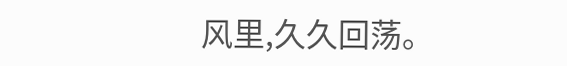风里,久久回荡。